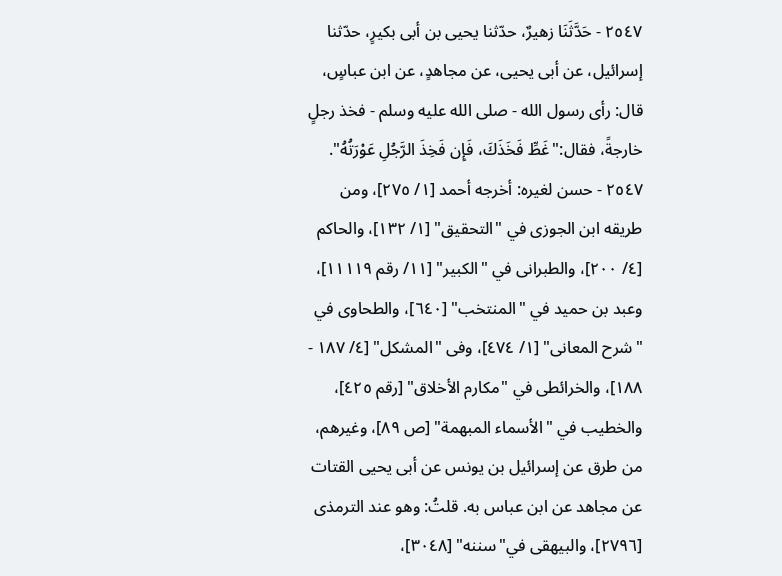٢٥٤٧ - حَدَّثَنَا زهيرٌ، حدّثنا يحيى بن أبى بكيرٍ، حدّثنا إسرائيل، عن أبى يحيى، عن مجاهدٍ، عن ابن عباسٍ، قال: رأى رسول الله - صلى الله عليه وسلم - فخذ رجلٍ خارجةً، فقال:"غَطِّ فَخَذَكَ، فَإِن فَخِذَ الرَّجُلِ عَوْرَتُهُ".
٢٥٤٧ - حسن لغيره: أخرجه أحمد [١/ ٢٧٥]، ومن طريقه ابن الجوزى في "التحقيق" [١/ ١٣٢]، والحاكم [٤/ ٢٠٠]، والطبرانى في "الكبير" [١١/ رقم ١١١١٩]، وعبد بن حميد في "المنتخب" [٦٤٠]، والطحاوى في "شرح المعانى" [١/ ٤٧٤]، وفى "المشكل" [٤/ ١٨٧ - ١٨٨]، والخرائطى في "مكارم الأخلاق" [رقم ٤٢٥]، والخطيب في "الأسماء المبهمة" [ص ٨٩]، وغيرهم، من طرق عن إسرائيل بن يونس عن أبى يحيى القتات عن مجاهد عن ابن عباس به. قلتُ: وهو عند الترمذى [٢٧٩٦]، والبيهقى في"سننه" [٣٠٤٨]،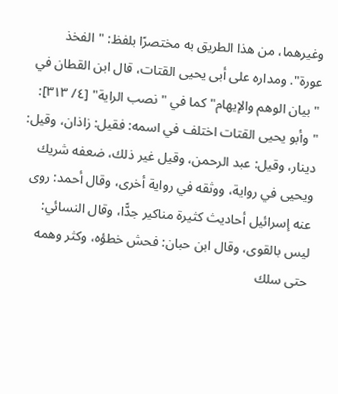وغيرهما، من هذا الطريق به مختصرًا بلفظ: "الفخذ عورة". ومداره على أبى يحيى القتات، قال ابن القطان في "بيان الوهم والإيهام" كما في "نصب الراية" [٤/ ٣١٣]: "وأبو يحيى القتات اختلف في اسمه: فقيل: زاذان، وقيل: دينار، وقيل: عبد الرحمن، وقيل غير ذلك، ضعفه شريك ويحيى في رواية، ووثقه في رواية أخرى، وقال أحمد: روى عنه إسرائيل أحاديث كثيرة مناكير جدًّا، وقال النسائي: ليس بالقوى، وقال ابن حبان: فحش خطؤه، وكثر وهمه حتى سلك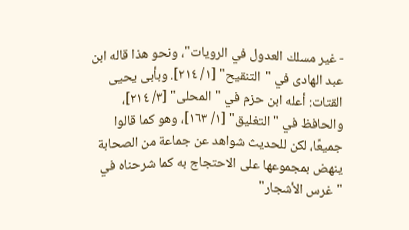- غير مسلك العدول في الرويات"، ونحو هذا قاله ابن عبد الهادى في "التنقيح" [١/ ٢١٤]. وبأبى يحيى القتات: أعله ابن حزم في "المحلى" [٣/ ٢١٤]، والحافظ في "التغليق" [١/ ١٦٣]، وهو كما قالوا جميعًا، لكن للحديث شواهد عن جماعة من الصحابة ينهض بمجموعها على الاحتجاج به كما شرحناه في "غرس الأشجار"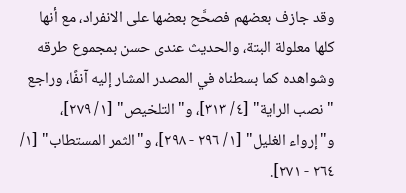وقد جازف بعضهم فصحَّح بعضها على الانفراد، مع أنها كلها معلولة البتة، والحديث عندى حسن بمجموع طرقه وشواهده كما بسطناه في المصدر المشار إليه آنفًا، وراجع "نصب الراية" [٤/ ٣١٣]، و"التلخيص" [١/ ٢٧٩]، و"إرواء الغليل" [١/ ٢٩٦ - ٢٩٨]، و"الثمر المستطاب" [١/ ٢٦٤ - ٢٧١].